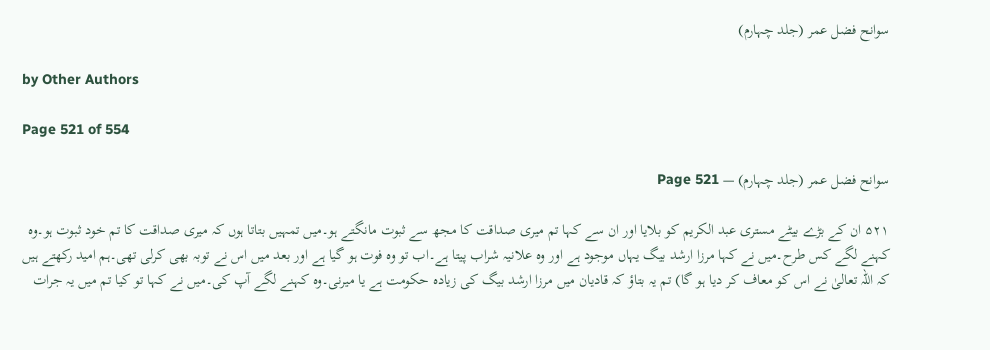سوانح فضل عمر (جلد چہارم)

by Other Authors

Page 521 of 554

سوانح فضل عمر (جلد چہارم) — Page 521

۵۲۱ ان کے بڑے بیٹے مستری عبد الکریم کو بلایا اور ان سے کہا تم میری صداقت کا مجھ سے ثبوت مانگتے ہو۔میں تمہیں بتاتا ہوں کہ میری صداقت کا تم خود ثبوت ہو۔وہ کہنے لگے کس طرح۔میں نے کہا مرزا ارشد بیگ یہاں موجود ہے اور وہ علانیہ شراب پیتا ہے۔اب تو وہ فوت ہو گیا ہے اور بعد میں اس نے توبہ بھی کرلی تھی۔ہم امید رکھتے ہیں کہ اللہ تعالیٰ نے اس کو معاف کر دیا ہو گا) تم یہ بتاؤ کہ قادیان میں مرزا ارشد بیگ کی زیادہ حکومت ہے یا میرنی۔وہ کہنے لگے آپ کی۔میں نے کہا تو کیا تم میں یہ جرات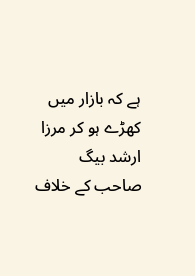ہے کہ بازار میں کھڑے ہو کر مرزا ارشد بیگ صاحب کے خلاف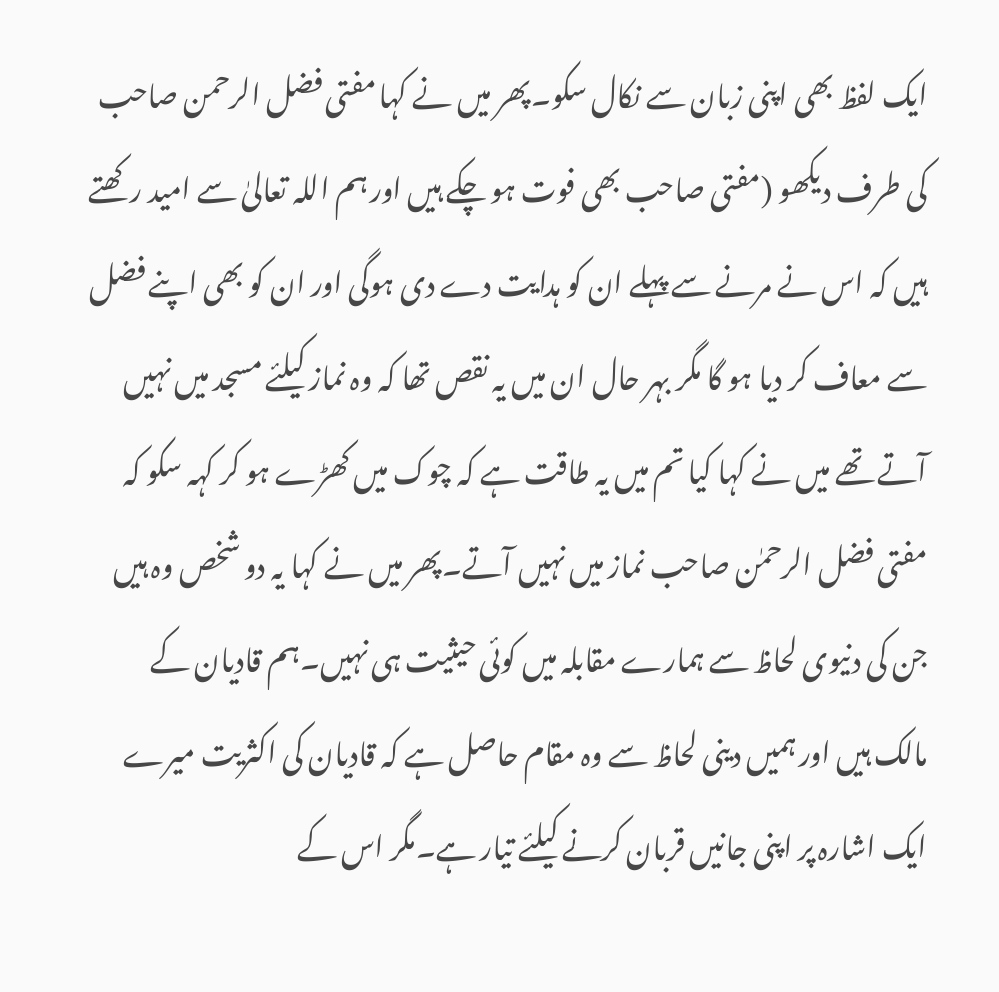ایک لفظ بھی اپنی زبان سے نکال سکو۔پھر میں نے کہا مفتی فضل الرحمن صاحب کی طرف دیکھو (مفتی صاحب بھی فوت ہو چکے ہیں اور ہم اللہ تعالیٰ سے امید رکھتے ہیں کہ اس نے مرنے سے پہلے ان کو ہدایت دے دی ہوگی اور ان کو بھی اپنے فضل سے معاف کر دیا ہو گا مگر بہر حال ان میں یہ نقص تھا کہ وہ نماز کیلئے مسجد میں نہیں آتے تھے میں نے کہا کیا تم میں یہ طاقت ہے کہ چوک میں کھڑے ہو کر کہہ سکو کہ مفتی فضل الرحمٰن صاحب نماز میں نہیں آتے۔پھر میں نے کہا یہ دو شخص وہ ہیں جن کی دنیوی لحاظ سے ہمارے مقابلہ میں کوئی حیثیت ہی نہیں۔ہم قادیان کے مالک ہیں اور ہمیں دینی لحاظ سے وہ مقام حاصل ہے کہ قادیان کی اکثریت میرے ایک اشارہ پر اپنی جانیں قربان کرنے کیلئے تیار ہے۔مگر اس کے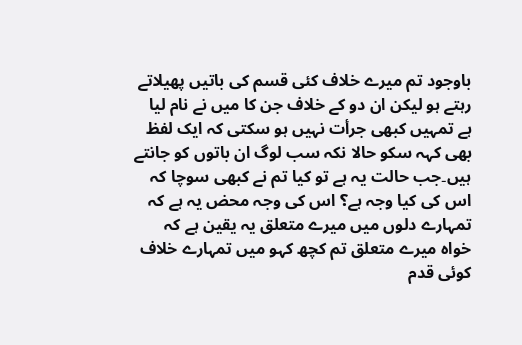باوجود تم میرے خلاف کئی قسم کی باتیں پھیلاتے رہتے ہو لیکن ان دو کے خلاف جن کا میں نے نام لیا ہے تمہیں کبھی جرأت نہیں ہو سکتی کہ ایک لفظ بھی کہہ سکو حالا نکہ سب لوگ ان باتوں کو جانتے ہیں۔جب حالت یہ ہے تو کیا تم نے کبھی سوچا کہ اس کی کیا وجہ ہے؟ اس کی وجہ محض یہ ہے کہ تمہارے دلوں میں میرے متعلق یہ یقین ہے کہ خواہ میرے متعلق تم کچھ کہو میں تمہارے خلاف کوئی قدم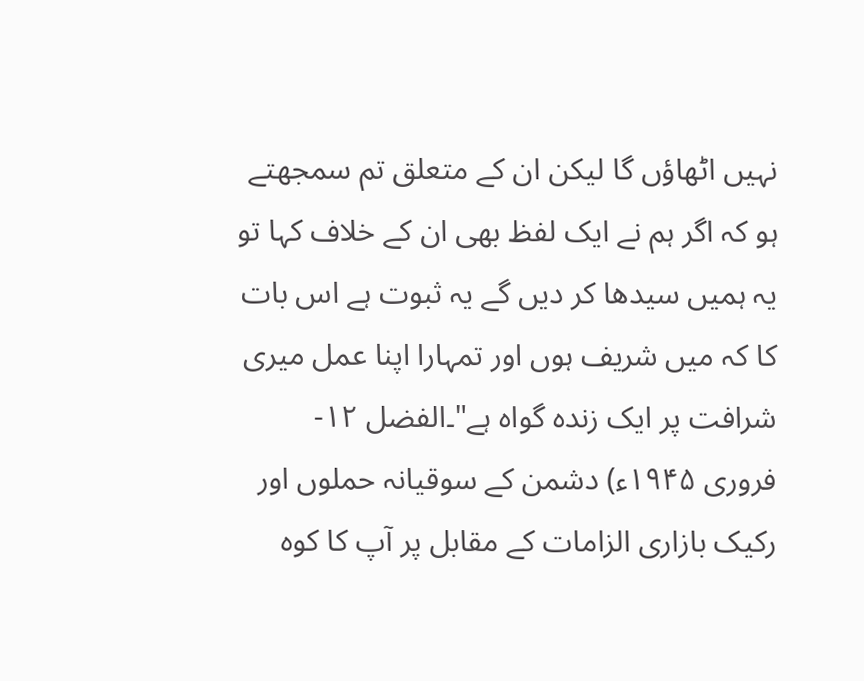نہیں اٹھاؤں گا لیکن ان کے متعلق تم سمجھتے ہو کہ اگر ہم نے ایک لفظ بھی ان کے خلاف کہا تو یہ ہمیں سیدھا کر دیں گے یہ ثبوت ہے اس بات کا کہ میں شریف ہوں اور تمہارا اپنا عمل میری شرافت پر ایک زندہ گواہ ہے"۔الفضل ۱۲- فروری ۱۹۴۵ء) دشمن کے سوقیانہ حملوں اور رکیک بازاری الزامات کے مقابل پر آپ کا کوہ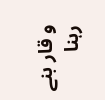و قار بنے رہنا